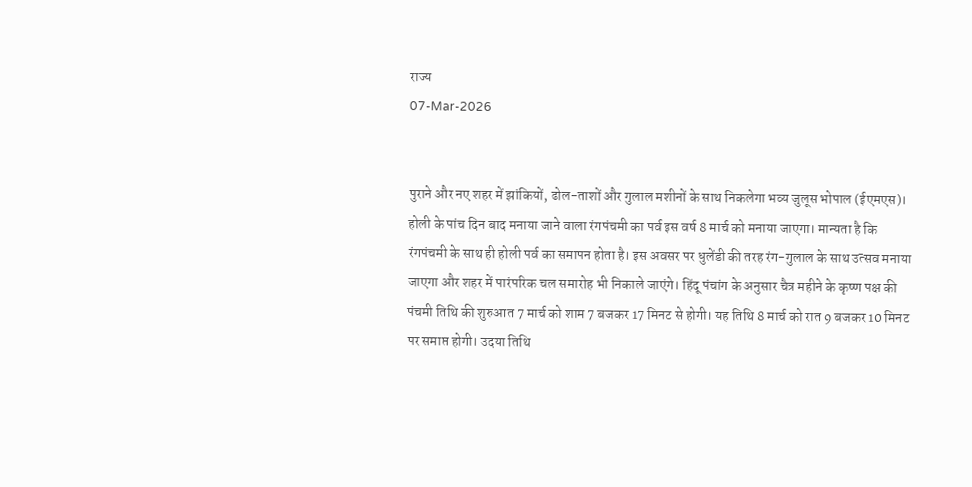राज्य
07-Mar-2026


पुराने और नए शहर में झांकियों, ढोल-ताशों और गुलाल मशीनों के साथ निकलेगा भव्य जुलूस भोपाल (ईएमएस)। होली के पांच दिन बाद मनाया जाने वाला रंगपंचमी का पर्व इस वर्ष 8 मार्च को मनाया जाएगा। मान्यता है कि रंगपंचमी के साथ ही होली पर्व का समापन होता है। इस अवसर पर धुलेंडी की तरह रंग-गुलाल के साथ उत्सव मनाया जाएगा और शहर में पारंपरिक चल समारोह भी निकाले जाएंगे। हिंदू पंचांग के अनुसार चैत्र महीने के कृष्ण पक्ष की पंचमी तिथि की शुरुआत 7 मार्च को शाम 7 बजकर 17 मिनट से होगी। यह तिथि 8 मार्च को रात 9 बजकर 10 मिनट पर समाप्त होगी। उदया तिथि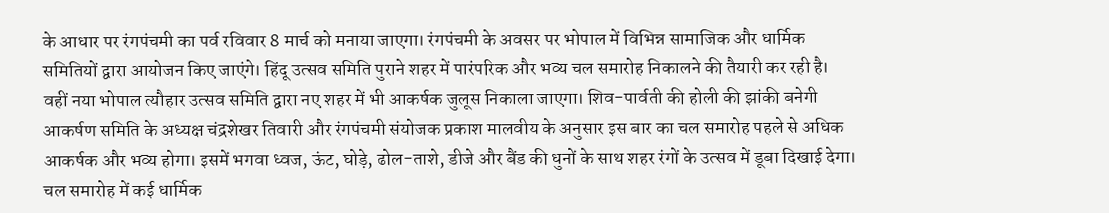के आधार पर रंगपंचमी का पर्व रविवार 8 मार्च को मनाया जाएगा। रंगपंचमी के अवसर पर भोपाल में विभिन्न सामाजिक और धार्मिक समितियों द्वारा आयोजन किए जाएंगे। हिंदू उत्सव समिति पुराने शहर में पारंपरिक और भव्य चल समारोह निकालने की तैयारी कर रही है। वहीं नया भोपाल त्यौहार उत्सव समिति द्वारा नए शहर में भी आकर्षक जुलूस निकाला जाएगा। शिव-पार्वती की होली की झांकी बनेगी आकर्षण समिति के अध्यक्ष चंद्रशेखर तिवारी और रंगपंचमी संयोजक प्रकाश मालवीय के अनुसार इस बार का चल समारोह पहले से अधिक आकर्षक और भव्य होगा। इसमें भगवा ध्वज, ऊंट, घोड़े, ढोल-ताशे, डीजे और बैंड की धुनों के साथ शहर रंगों के उत्सव में डूबा दिखाई देगा। चल समारोह में कई धार्मिक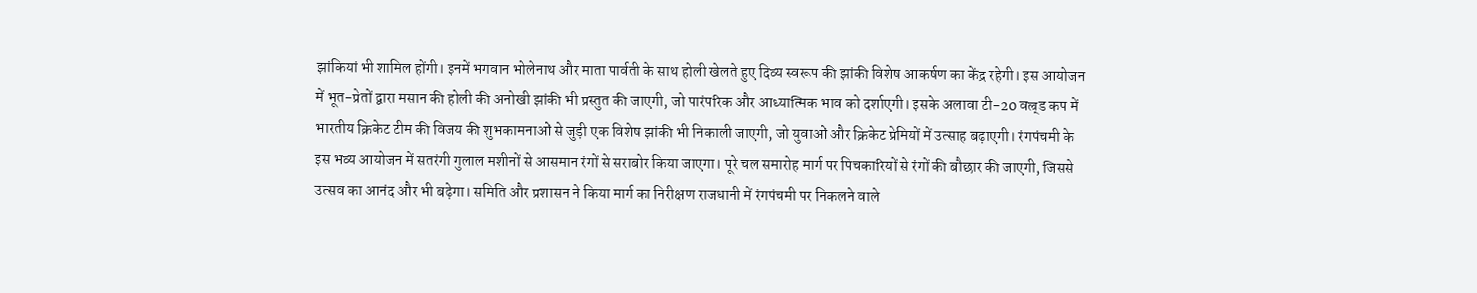झांकियां भी शामिल होंगी। इनमें भगवान भोलेनाथ और माता पार्वती के साथ होली खेलते हुए दिव्य स्वरूप की झांकी विशेष आकर्षण का केंद्र रहेगी। इस आयोजन में भूत-प्रेतों द्वारा मसान की होली की अनोखी झांकी भी प्रस्तुत की जाएगी, जो पारंपरिक और आध्यात्मिक भाव को दर्शाएगी। इसके अलावा टी-20 वल्र्ड कप में भारतीय क्रिकेट टीम की विजय की शुभकामनाओं से जुड़ी एक विशेष झांकी भी निकाली जाएगी, जो युवाओं और क्रिकेट प्रेमियों में उत्साह बढ़ाएगी। रंगपंचमी के इस भव्य आयोजन में सतरंगी गुलाल मशीनों से आसमान रंगों से सराबोर किया जाएगा। पूरे चल समारोह मार्ग पर पिचकारियों से रंगों की बौछार की जाएगी, जिससे उत्सव का आनंद और भी बढ़ेगा। समिति और प्रशासन ने किया मार्ग का निरीक्षण राजधानी में रंगपंचमी पर निकलने वाले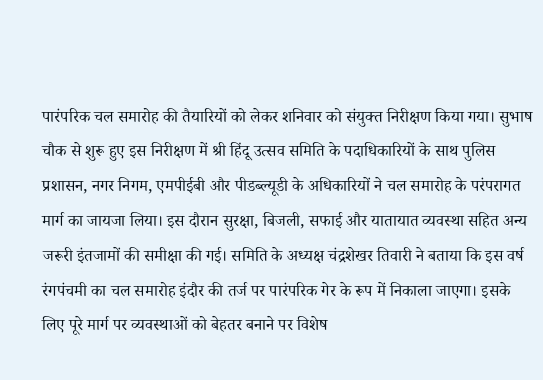पारंपरिक चल समारोह की तैयारियों को लेकर शनिवार को संयुक्त निरीक्षण किया गया। सुभाष चौक से शुरू हुए इस निरीक्षण में श्री हिंदू उत्सव समिति के पदाधिकारियों के साथ पुलिस प्रशासन, नगर निगम, एमपीईबी और पीडब्ल्यूडी के अधिकारियों ने चल समारोह के परंपरागत मार्ग का जायजा लिया। इस दौरान सुरक्षा, बिजली, सफाई और यातायात व्यवस्था सहित अन्य जरूरी इंतजामों की समीक्षा की गई। समिति के अध्यक्ष चंद्रशेखर तिवारी ने बताया कि इस वर्ष रंगपंचमी का चल समारोह इंदौर की तर्ज पर पारंपरिक गेर के रूप में निकाला जाएगा। इसके लिए पूरे मार्ग पर व्यवस्थाओं को बेहतर बनाने पर विशेष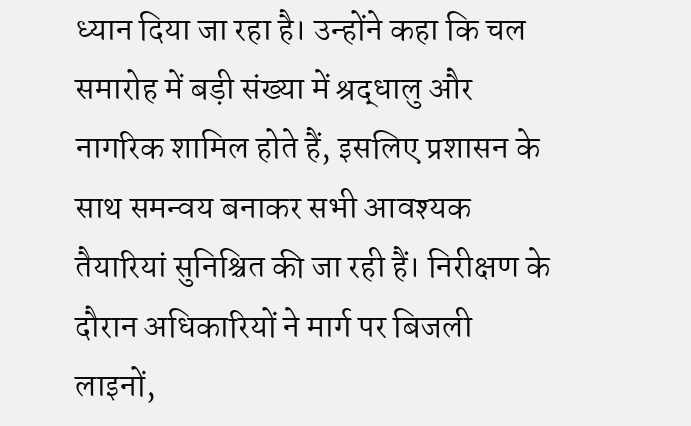ध्यान दिया जा रहा है। उन्होंने कहा कि चल समारोह में बड़ी संख्या में श्रद्धालु और नागरिक शामिल होते हैं, इसलिए प्रशासन के साथ समन्वय बनाकर सभी आवश्यक तैयारियां सुनिश्चित की जा रही हैं। निरीक्षण के दौरान अधिकारियों ने मार्ग पर बिजली लाइनों,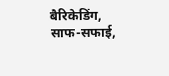बैरिकेडिंग, साफ-सफाई,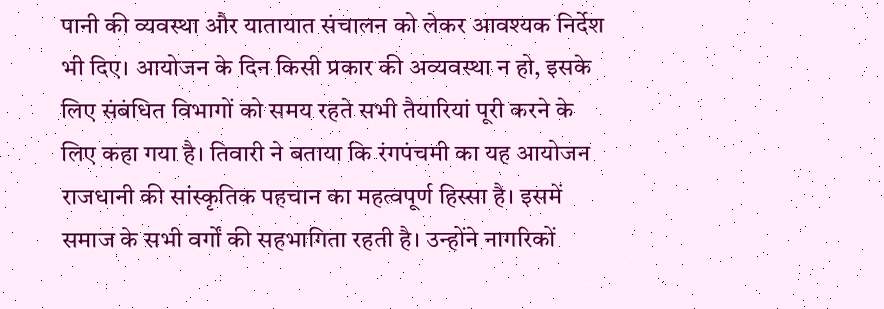पानी की व्यवस्था और यातायात संचालन को लेकर आवश्यक निर्देश भी दिए। आयोजन के दिन किसी प्रकार की अव्यवस्था न हो, इसके लिए संबंधित विभागों को समय रहते सभी तैयारियां पूरी करने के लिए कहा गया है। तिवारी ने बताया कि रंगपंचमी का यह आयोजन राजधानी की सांस्कृतिक पहचान का महत्वपूर्ण हिस्सा है। इसमें समाज के सभी वर्गों की सहभागिता रहती है। उन्होंने नागरिकों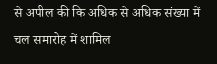से अपील की कि अधिक से अधिक संख्या में चल समारोह में शामिल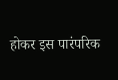होकर इस पारंपरिक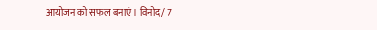आयोजन को सफल बनाएं। विनोद/ 7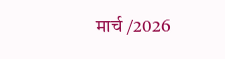मार्च /2026